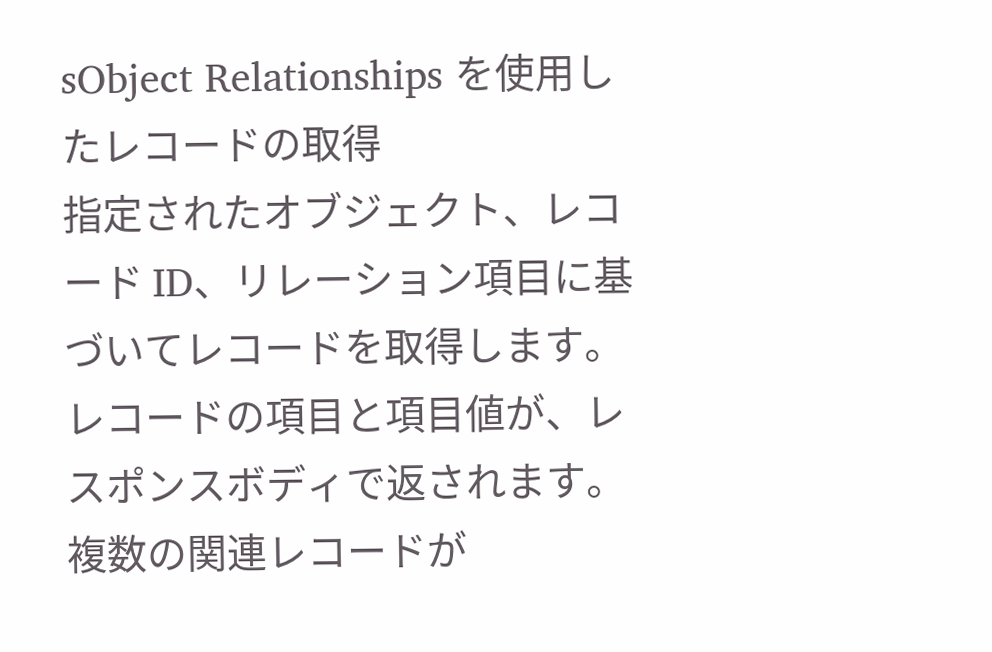sObject Relationships を使用したレコードの取得
指定されたオブジェクト、レコード ID、リレーション項目に基づいてレコードを取得します。レコードの項目と項目値が、レスポンスボディで返されます。複数の関連レコードが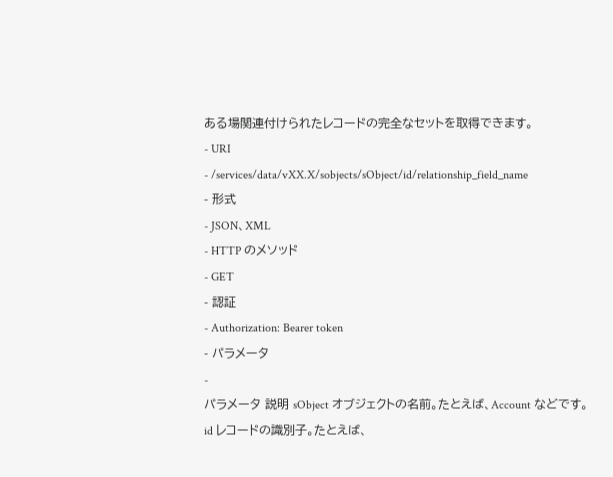ある場関連付けられたレコードの完全なセットを取得できます。
- URI
- /services/data/vXX.X/sobjects/sObject/id/relationship_field_name
- 形式
- JSON、XML
- HTTP のメソッド
- GET
- 認証
- Authorization: Bearer token
- パラメータ
-
パラメータ 説明 sObject オブジェクトの名前。たとえば、Account などです。
id レコードの識別子。たとえば、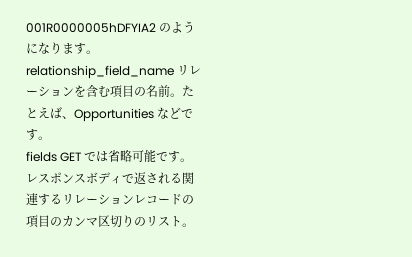001R0000005hDFYIA2 のようになります。
relationship_field_name リレーションを含む項目の名前。たとえば、Opportunities などです。
fields GET では省略可能です。レスポンスボディで返される関連するリレーションレコードの項目のカンマ区切りのリスト。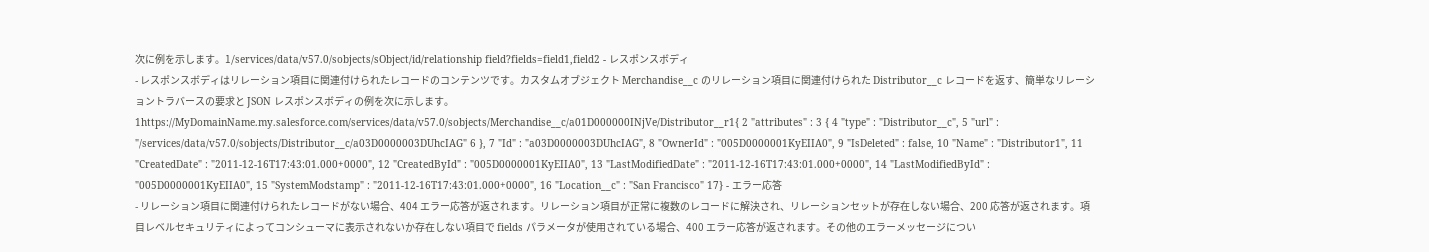次に例を示します。1/services/data/v57.0/sobjects/sObject/id/relationship field?fields=field1,field2 - レスポンスボディ
- レスポンスボディはリレーション項目に関連付けられたレコードのコンテンツです。カスタムオブジェクト Merchandise__c のリレーション項目に関連付けられた Distributor__c レコードを返す、簡単なリレーショントラバースの要求と JSON レスポンスボディの例を次に示します。
1https://MyDomainName.my.salesforce.com/services/data/v57.0/sobjects/Merchandise__c/a01D000000INjVe/Distributor__r1{ 2 "attributes" : 3 { 4 "type" : "Distributor__c", 5 "url" : "/services/data/v57.0/sobjects/Distributor__c/a03D0000003DUhcIAG" 6 }, 7 "Id" : "a03D0000003DUhcIAG", 8 "OwnerId" : "005D0000001KyEIIA0", 9 "IsDeleted" : false, 10 "Name" : "Distributor1", 11 "CreatedDate" : "2011-12-16T17:43:01.000+0000", 12 "CreatedById" : "005D0000001KyEIIA0", 13 "LastModifiedDate" : "2011-12-16T17:43:01.000+0000", 14 "LastModifiedById" : "005D0000001KyEIIA0", 15 "SystemModstamp" : "2011-12-16T17:43:01.000+0000", 16 "Location__c" : "San Francisco" 17} - エラー応答
- リレーション項目に関連付けられたレコードがない場合、404 エラー応答が返されます。リレーション項目が正常に複数のレコードに解決され、リレーションセットが存在しない場合、200 応答が返されます。項目レベルセキュリティによってコンシューマに表示されないか存在しない項目で fields パラメータが使用されている場合、400 エラー応答が返されます。その他のエラーメッセージについ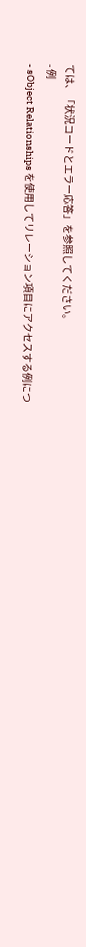ては、「状況コードとエラー応答」を参照してください。
- 例
- sObject Relationships を使用してリレーション項目にアクセスする例につ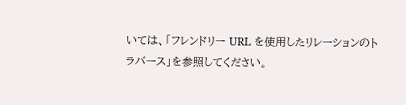いては、「フレンドリー URL を使用したリレーションのトラバース」を参照してください。